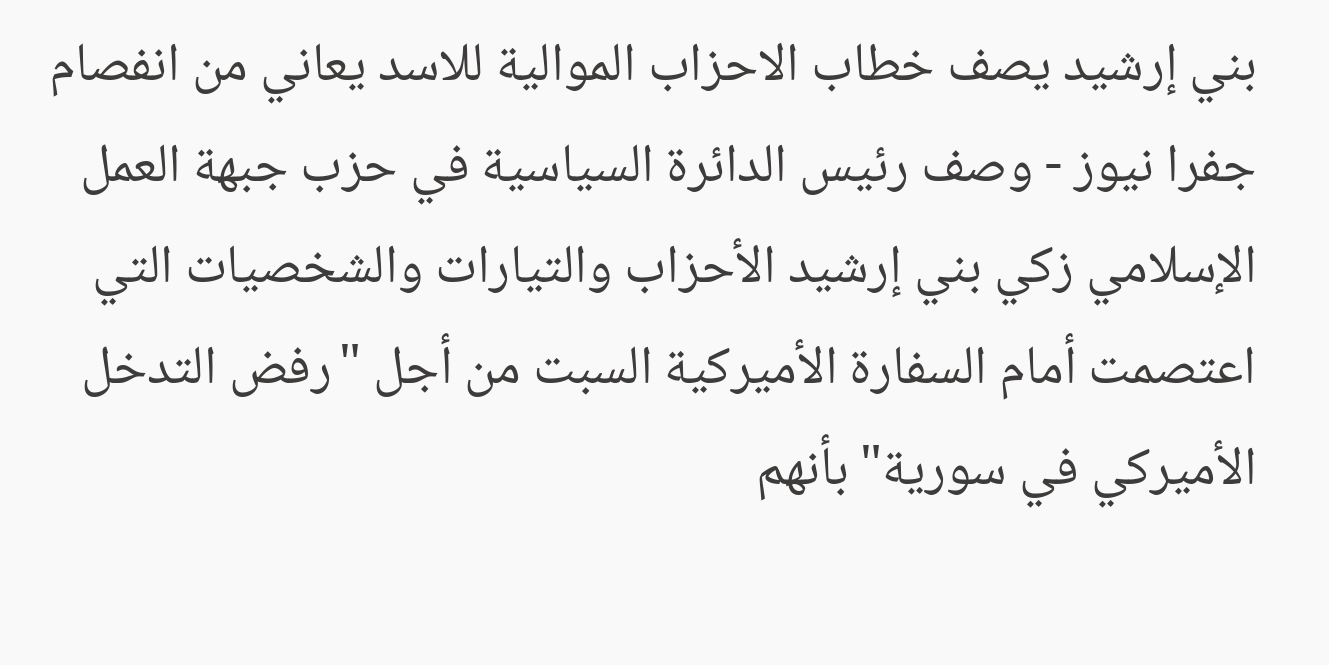بني إرشيد يصف خطاب الاحزاب الموالية للاسد يعاني من انفصام
جفرا نيوز - وصف رئيس الدائرة السياسية في حزب جبهة العمل الإسلامي زكي بني إرشيد الأحزاب والتيارات والشخصيات التي اعتصمت أمام السفارة الأميركية السبت من أجل "رفض التدخل الأميركي في سورية" بأنهم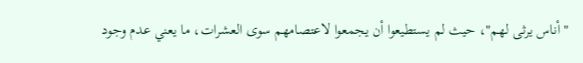"أناس يرثى لهم"، حيث لم يستطيعوا أن يجمعوا لاعتصامهم سوى العشرات، ما يعني عدم وجود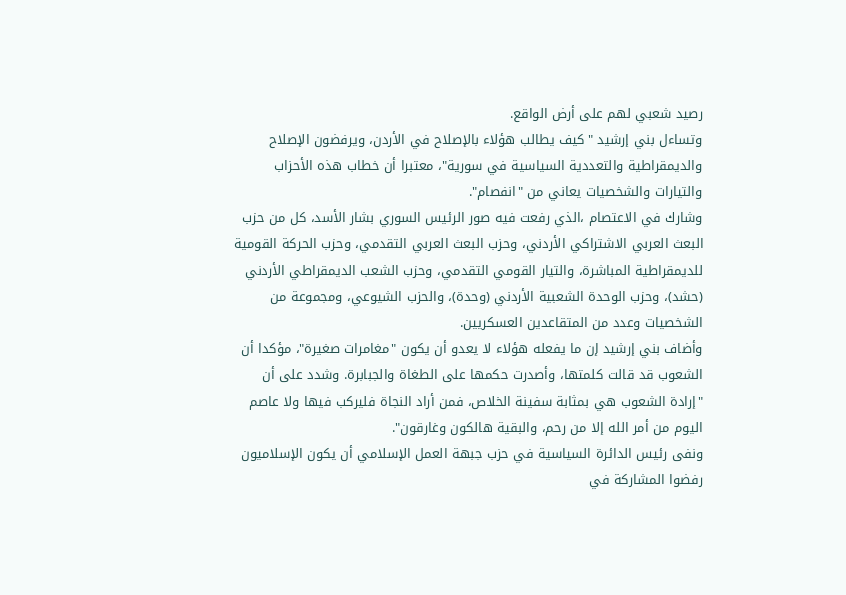رصيد شعبي لهم على أرض الواقع.
وتساءل بني إرشيد "كيف يطالب هؤلاء بالإصلاح في الأردن، ويرفضون الإصلاح والديمقراطية والتعددية السياسية في سورية"، معتبرا أن خطاب هذه الأحزاب والتيارات والشخصيات يعاني من "انفصام".
وشارك في الاعتصام ،الذي رفعت فيه صور الرئيس السوري بشار الأسد، كل من حزب البعث العربي الاشتراكي الأردني، وحزب البعث العربي التقدمي، وحزب الحركة القومية للديمقراطية المباشرة، والتيار القومي التقدمي، وحزب الشعب الديمقراطي الأردني (حشد)، وحزب الوحدة الشعبية الأردني (وحدة)، والحزب الشيوعي، ومجموعة من الشخصيات وعدد من المتقاعدين العسكريين.
وأضاف بني إرشيد إن ما يفعله هؤلاء لا يعدو أن يكون "مغامرات صغيرة"، مؤكدا أن الشعوب قد قالت كلمتها، وأصدرت حكمها على الطغاة والجبابرة. وشدد على أن "إرادة الشعوب هي بمثابة سفينة الخلاص، فمن أراد النجاة فليركب فيها ولا عاصم اليوم من أمر الله إلا من رحم، والبقية هالكون وغارقون".
ونفى رئيس الدائرة السياسية في حزب جبهة العمل الإسلامي أن يكون الإسلاميون رفضوا المشاركة في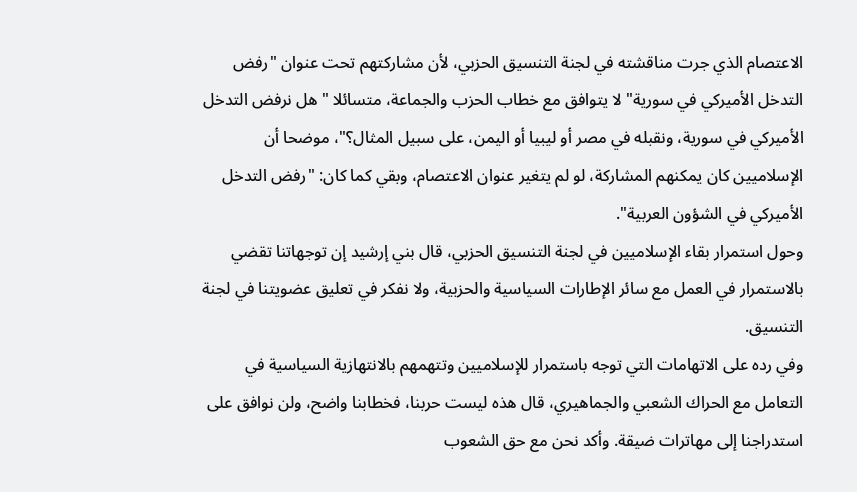الاعتصام الذي جرت مناقشته في لجنة التنسيق الحزبي، لأن مشاركتهم تحت عنوان "رفض التدخل الأميركي في سورية" لا يتوافق مع خطاب الحزب والجماعة، متسائلا " هل نرفض التدخل الأميركي في سورية، ونقبله في مصر أو ليبيا أو اليمن، على سبيل المثال؟"، موضحا أن الإسلاميين كان يمكنهم المشاركة، لو لم يتغير عنوان الاعتصام، وبقي كما كان: "رفض التدخل الأميركي في الشؤون العربية".
وحول استمرار بقاء الإسلاميين في لجنة التنسيق الحزبي، قال بني إرشيد إن توجهاتنا تقضي بالاستمرار في العمل مع سائر الإطارات السياسية والحزبية، ولا نفكر في تعليق عضويتنا في لجنة التنسيق.
وفي رده على الاتهامات التي توجه باستمرار للإسلاميين وتتهمهم بالانتهازية السياسية في التعامل مع الحراك الشعبي والجماهيري، قال هذه ليست حربنا، فخطابنا واضح، ولن نوافق على استدراجنا إلى مهاترات ضيقة. وأكد نحن مع حق الشعوب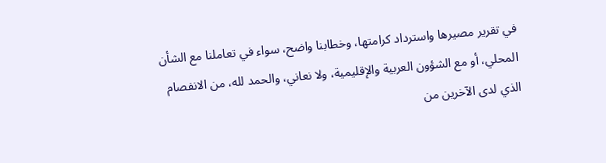في تقرير مصيرها واسترداد كرامتها، وخطابنا واضح، سواء في تعاملنا مع الشأن المحلي، أو مع الشؤون العربية والإقليمية، ولا نعاني، والحمد لله، من الانفصام الذي لدى الآخرين من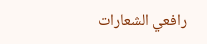رافعي الشعارات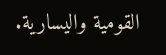القومية واليسارية.